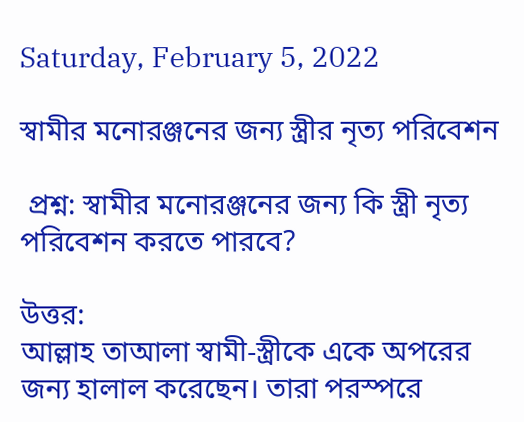Saturday, February 5, 2022

স্বামীর মনোরঞ্জনের জন্য স্ত্রীর নৃত্য পরিবেশন

 প্রশ্ন: স্বামীর মনোরঞ্জনের জন্য কি স্ত্রী নৃত্য পরিবেশন করতে পারবে?

উত্তর:
আল্লাহ তাআলা স্বামী-স্ত্রীকে একে অপরের জন্য হালাল করেছেন। তারা পরস্পরে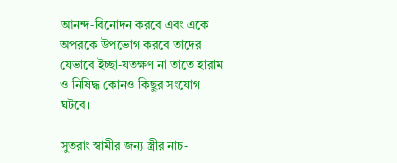আনন্দ-বিনোদন করবে এবং একে অপরকে উপভোগ করবে তাদের যেভাবে ইচ্ছা-যতক্ষণ না তাতে হারাম ও নিষিদ্ধ কোনও কিছুর সংযোগ ঘটবে।

সুতরাং স্বামীর জন্য স্ত্রীর নাচ-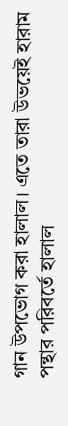গান উপভোগ করা হালাল। এতে তারা উভয়েই হারাম পন্থার পরিবর্তে হালাল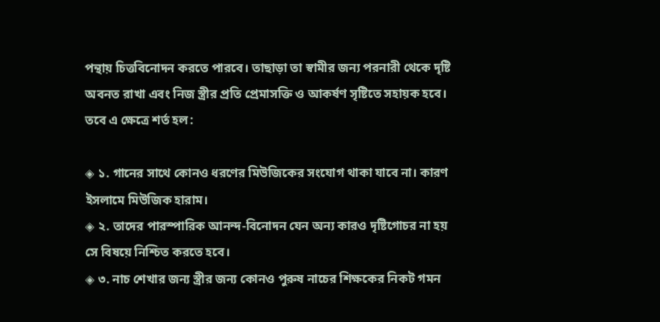পন্থায় চিত্তবিনোদন করতে পারবে। তাছাড়া তা স্বামীর জন্য পরনারী থেকে দৃষ্টি অবনত রাখা এবং নিজ স্ত্রীর প্রতি প্রেমাসক্তি ও আকর্ষণ সৃষ্টিতে সহায়ক হবে। তবে এ ক্ষেত্রে শর্ত হল:

◈ ১. গানের সাথে কোনও ধরণের মিউজিকের সংযোগ থাকা যাবে না। কারণ ইসলামে মিউজিক হারাম।
◈ ২. তাদের পারস্পারিক আনন্দ-বিনোদন যেন অন্য কারও দৃষ্টিগোচর না হয় সে বিষয়ে নিশ্চিত করতে হবে।
◈ ৩. নাচ শেখার জন্য স্ত্রীর জন্য কোনও পুরুষ নাচের শিক্ষকের নিকট গমন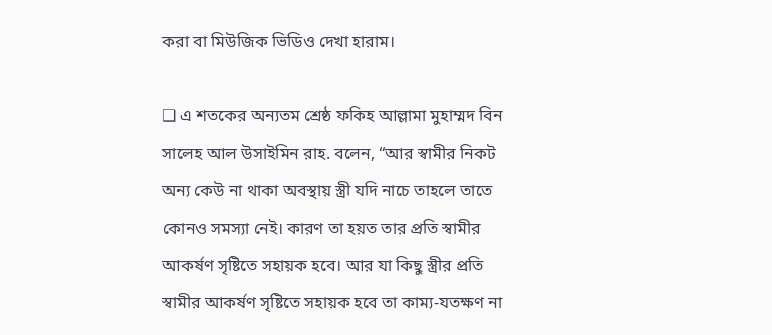করা বা মিউজিক ভিডিও দেখা হারাম।

❑ এ শতকের অন্যতম শ্রেষ্ঠ ফকিহ আল্লামা মুহাম্মদ বিন সালেহ আল উসাইমিন রাহ. বলেন, “আর স্বামীর নিকট অন্য কেউ না থাকা অবস্থায় স্ত্রী যদি নাচে তাহলে তাতে কোনও সমস্যা নেই। কারণ তা হয়ত তার প্রতি স্বামীর আকর্ষণ সৃষ্টিতে সহায়ক হবে। আর যা কিছু স্ত্রীর প্রতি স্বামীর আকর্ষণ সৃষ্টিতে সহায়ক হবে তা কাম্য-যতক্ষণ না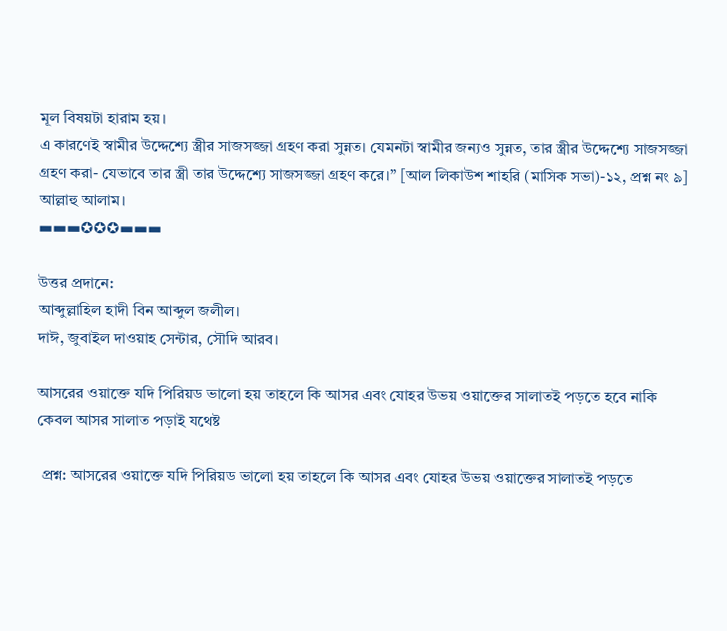মূল বিষয়টা হারাম হয়।
এ কারণেই স্বামীর উদ্দেশ্যে স্ত্রীর সাজসজ্জা গ্রহণ করা সুন্নত। যেমনটা স্বামীর জন্যও সুন্নত, তার স্ত্রীর উদ্দেশ্যে সাজসজ্জা গ্রহণ করা- যেভাবে তার স্ত্রী তার উদ্দেশ্যে সাজসজ্জা গ্রহণ করে।” [আল লিকাউশ শাহরি (মাসিক সভা)-১২, প্রশ্ন নং ৯]
আল্লাহু আলাম।
▬▬▬✪✪✪▬▬▬

উত্তর প্রদানে:
আব্দুল্লাহিল হাদী বিন আব্দুল জলীল।
দাঈ, জুবাইল দাওয়াহ সেন্টার, সৌদি আরব।

আসরের ওয়াক্তে যদি পিরিয়ড ভালো হয় তাহলে কি আসর এবং যোহর উভয় ওয়াক্তের সালাত‌ই পড়তে হবে নাকি কেবল আসর সালাত পড়াই যথেষ্ট

 প্রশ্ন: আসরের ওয়াক্তে যদি পিরিয়ড ভালো হয় তাহলে কি আসর এবং যোহর উভয় ওয়াক্তের সালাত‌ই পড়তে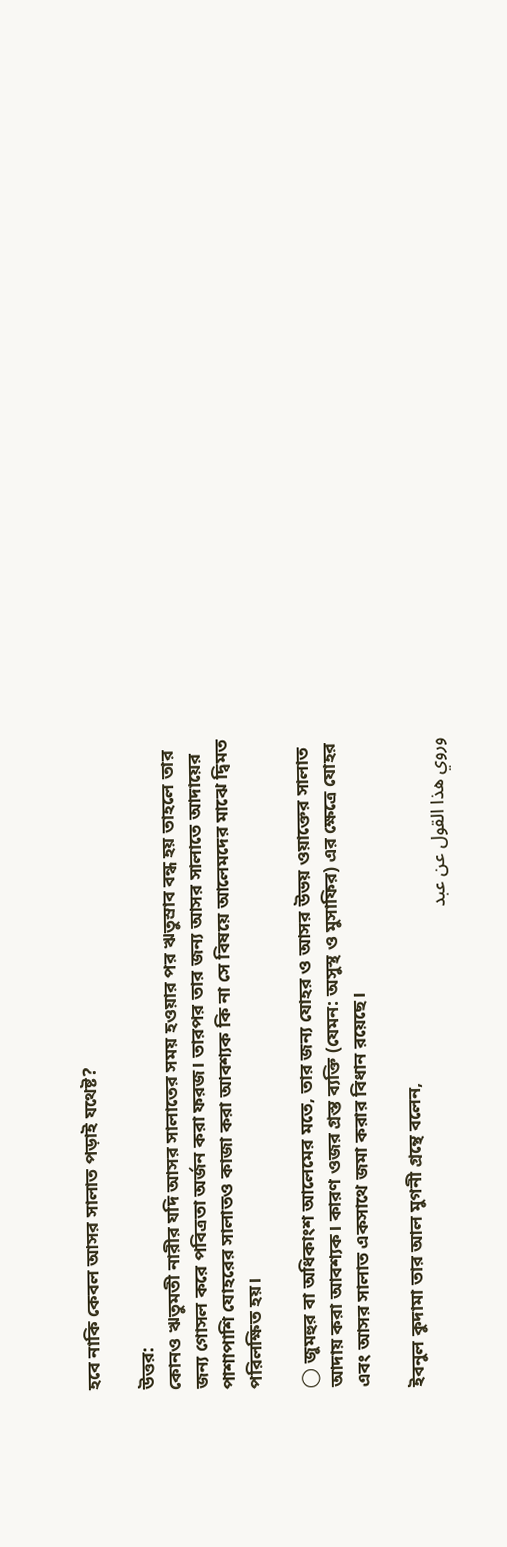হবে নাকি কেবল আসর সালাত পড়াই যথেষ্ট?

উত্তর:
কোনও ঋতুমতী নারীর যদি আসর সালাতের সময় হওয়ার পর ঋতুস্রাব বন্ধ হয় তাহলে তার জন্য গোসল করে পবিত্রতা অর্জন করা ফরজ। তারপর তার জন্য আসর সালাতে আদায়ের পাশাপাশি যোহরের সালাতও কাজা করা আবশ্যক কি না সে বিষয়ে আলেমদের মাঝে দ্বিমত পরিলক্ষিত হয়।

◯ জুমহুর বা অধিকাংশ আলেমের মতে, তার জন্য যোহর ও আসর উভয় ওয়াক্তের সালাত আদায় করা আবশ্যক। কারণ ওজর গ্রস্ত ব্যক্তি (যেমন: অসুস্থ ও মুসাফির) এর ক্ষেত্রে যোহর এবং আসর সালাত একসাথে জমা করার বিধান রয়েছে।

ইবনুল কুদামা তার আল মুগনী গ্রন্থে বলেন,
وروي هذا القول عن عبد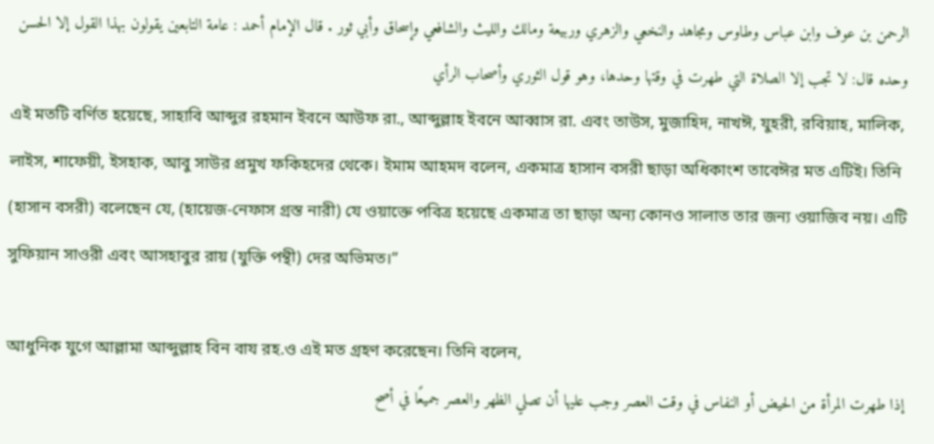الرحمن بن عوف وابن عباس وطاوس ومجاهد والنخعي والزهري وربيعة ومالك والليث والشافعي وإسحاق وأبي ثور . قال الإمام أحمد : عامة التابعين يقولون بهذا القول إلا الحسن وحده قال: لا تجب إلا الصلاة التي طهرت في وقتها وحدها، وهو قول الثوري وأصحاب الرأي
এই মতটি বর্ণিত হয়েছে, সাহাবি আব্দুর রহমান ইবনে আউফ রা., আব্দুল্লাহ ইবনে আব্বাস রা. এবং তাউস, মুজাহিদ, নাখঈ, যুহরী, রবিয়াহ, মালিক, লাইস, শাফেয়ী, ইসহাক, আবু সাউর প্রমুখ ফকিহদের থেকে। ইমাম আহমদ বলেন, একমাত্র হাসান বসরী ছাড়া অধিকাংশ তাবেঈর মত এটিই। তিনি (হাসান বসরী) বলেছেন যে, (হায়েজ-নেফাস গ্রস্ত নারী) যে ওয়াক্তে পবিত্র হয়েছে একমাত্র তা ছাড়া অন্য কোনও সালাত তার জন্য ওয়াজিব নয়। এটি সুফিয়ান সাওরী এবং আসহাবুর রায় (যুক্তি পন্থী) দের অভিমত।”

আধুনিক যুগে আল্লামা আব্দুল্লাহ বিন বায রহ.ও এই মত গ্রহণ করেছেন। তিনি বলেন,
إذا طهرت المرأة من الحيض أو النفاس في وقت العصر وجب عليها أن تصلي الظهر والعصر جميعًا في أصح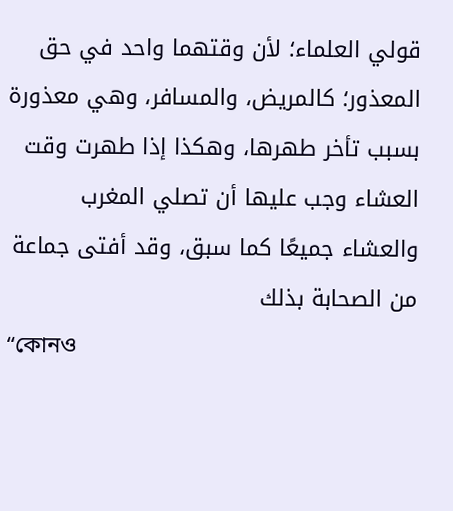قولي العلماء؛ لأن وقتهما واحد في حق المعذور؛ كالمريض، والمسافر، وهي معذورة بسبب تأخر طهرها، وهكذا إذا طهرت وقت العشاء وجب عليها أن تصلي المغرب والعشاء جميعًا كما سبق، وقد أفتى جماعة من الصحابة بذلك
“কোনও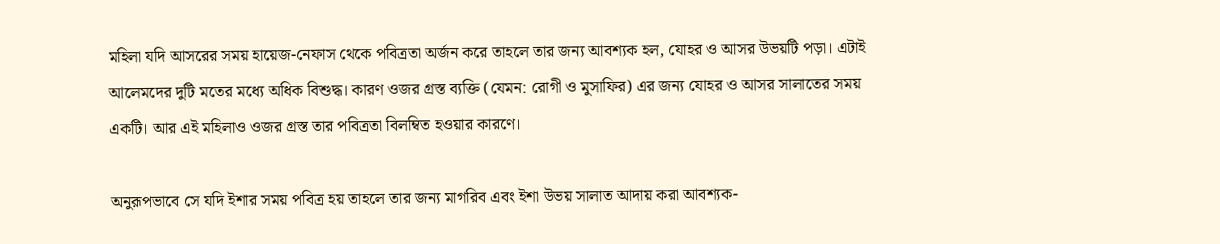মহিলা যদি আসরের সময় হায়েজ-নেফাস থেকে পবিত্রতা অর্জন করে তাহলে তার জন্য আবশ্যক হল, যোহর ও আসর উভয়টি পড়া। এটাই আলেমদের দুটি মতের মধ্যে অধিক বিশুদ্ধ। কারণ ওজর গ্রস্ত ব্যক্তি (যেমন: রোগী ও মুসাফির) এর জন্য যোহর ও আসর সালাতের সময় একটি। আর এই মহিলাও ওজর গ্রস্ত তার পবিত্রতা বিলম্বিত হওয়ার কারণে।

অনুরূপভাবে সে যদি ইশার সময় পবিত্র হয় তাহলে তার জন্য মাগরিব এবং ইশা উভয় সালাত আদায় করা আবশ্যক-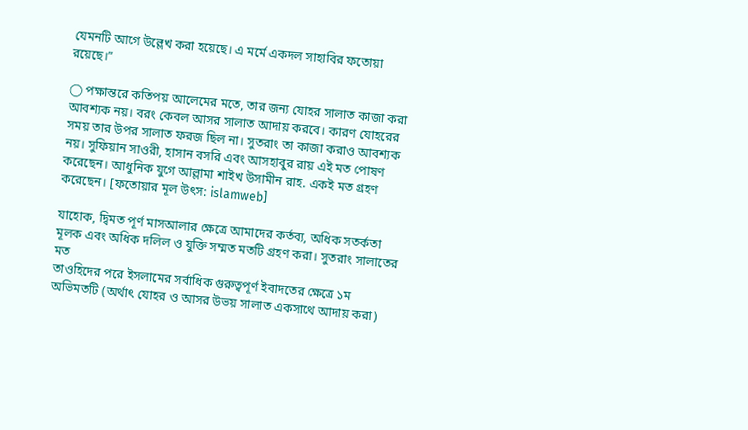যেমনটি আগে উল্লেখ করা হয়েছে। এ মর্মে একদল সাহাবির ফতোয়া রয়েছে।”

◯ পক্ষান্তরে কতিপয় আলেমের মতে, তার জন্য যোহর সালাত কাজা করা আবশ্যক নয়। বরং কেবল আসর সালাত আদায় করবে। কারণ যোহরের সময় তার উপর সালাত ফরজ ছিল না। সুতরাং তা কাজা করাও আবশ্যক নয়। সুফিয়ান সাওরী, হাসান বসরি এবং আসহাবুর রায় এই মত পোষণ করেছেন। আধুনিক যুগে আল্লামা শাইখ উসামীন রাহ. একই মত গ্রহণ করেছেন। [ফতোয়ার মূল উৎস: islamweb]

যাহোক, দ্বিমত পূর্ণ মাসআলার ক্ষেত্রে আমাদের কর্তব্য, অধিক সতর্কতা মূলক এবং অধিক দলিল ও যুক্তি সম্মত মতটি গ্রহণ করা। সুতরাং সালাতের মত
তাওহিদের পরে ইসলামের সর্বাধিক গুরুত্বপূর্ণ ইবাদতের ক্ষেত্রে ১ম অভিমতটি (অর্থাৎ যোহর ও আসর উভয় সালাত একসাথে আদায় করা)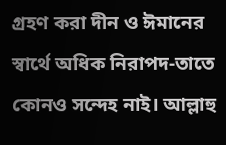গ্রহণ করা দীন ও ঈমানের স্বার্থে অধিক নিরাপদ-তাতে কোনও সন্দেহ নাই। আল্লাহু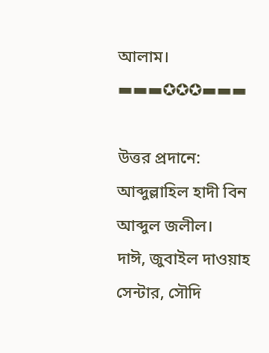আলাম।
▬▬▬✪✪✪▬▬▬

উত্তর প্রদানে:
আব্দুল্লাহিল হাদী বিন আব্দুল জলীল।
দাঈ, জুবাইল দাওয়াহ সেন্টার, সৌদি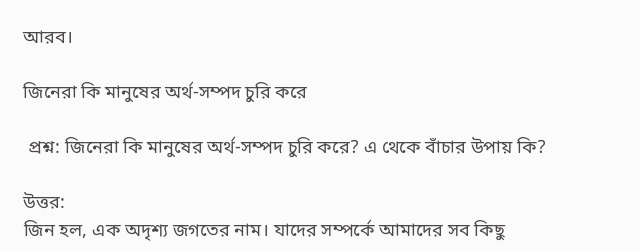আরব।

জিনেরা কি মানুষের অর্থ-সম্পদ চুরি করে

 প্রশ্ন: জিনেরা কি মানুষের অর্থ-সম্পদ চুরি করে? এ থেকে বাঁচার উপায় কি?

উত্তর:
জিন হল, এক অদৃশ্য জগতের নাম। যাদের সম্পর্কে আমাদের সব কিছু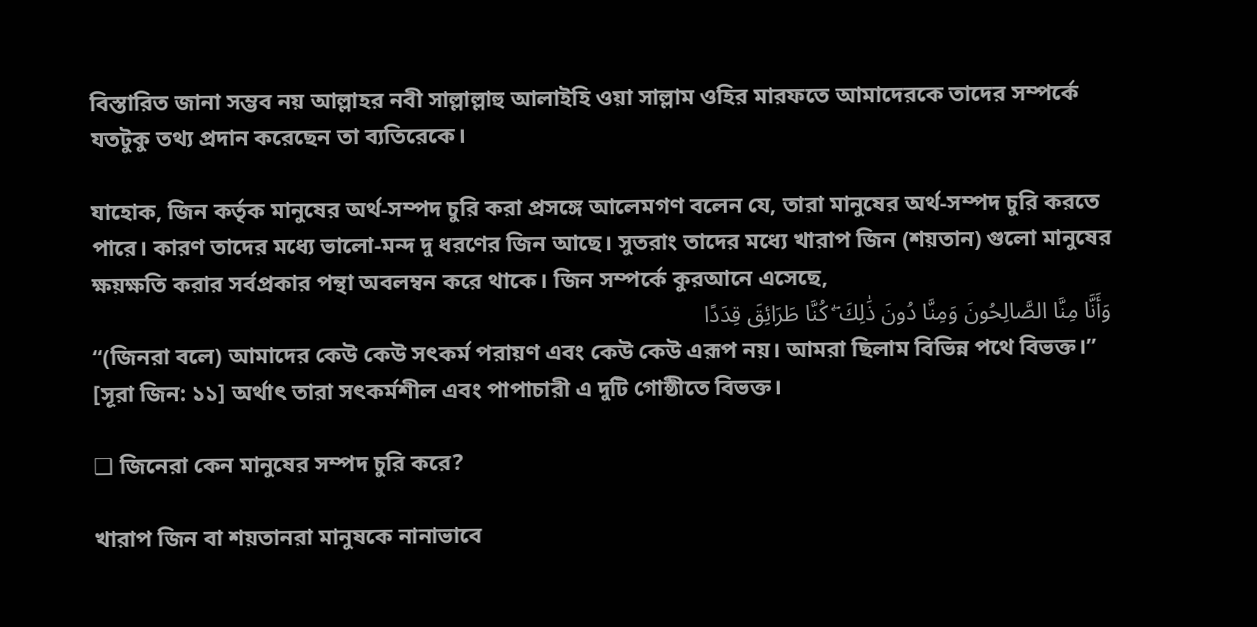বিস্তারিত জানা সম্ভব নয় আল্লাহর নবী সাল্লাল্লাহু আলাইহি ওয়া সাল্লাম ওহির মারফতে আমাদেরকে তাদের সম্পর্কে যতটুকু তথ্য প্রদান করেছেন তা ব্যতিরেকে।

যাহোক, জিন কর্তৃক মানুষের অর্থ-সম্পদ চুরি করা প্রসঙ্গে আলেমগণ বলেন যে, তারা মানুষের অর্থ-সম্পদ চুরি করতে পারে। কারণ তাদের মধ্যে ভালো-মন্দ দু ধরণের জিন আছে। সুতরাং তাদের মধ্যে খারাপ জিন (শয়তান) গুলো মানুষের ক্ষয়ক্ষতি করার সর্বপ্রকার পন্থা অবলম্বন করে থাকে। জিন সম্পর্কে কুরআনে এসেছে,
وَأَنَّا مِنَّا الصَّالِحُونَ وَمِنَّا دُونَ ذَٰلِكَ ۖ كُنَّا طَرَائِقَ قِدَدًا
“(জিনরা বলে) আমাদের কেউ কেউ সৎকর্ম পরায়ণ এবং কেউ কেউ এরূপ নয়। আমরা ছিলাম বিভিন্ন পথে বিভক্ত।” [সূরা জিন: ১১] অর্থাৎ তারা সৎকর্মশীল এবং পাপাচারী এ দুটি গোষ্ঠীতে বিভক্ত।

❑ জিনেরা কেন মানুষের সম্পদ চুরি করে?

খারাপ জিন বা শয়তানরা মানুষকে নানাভাবে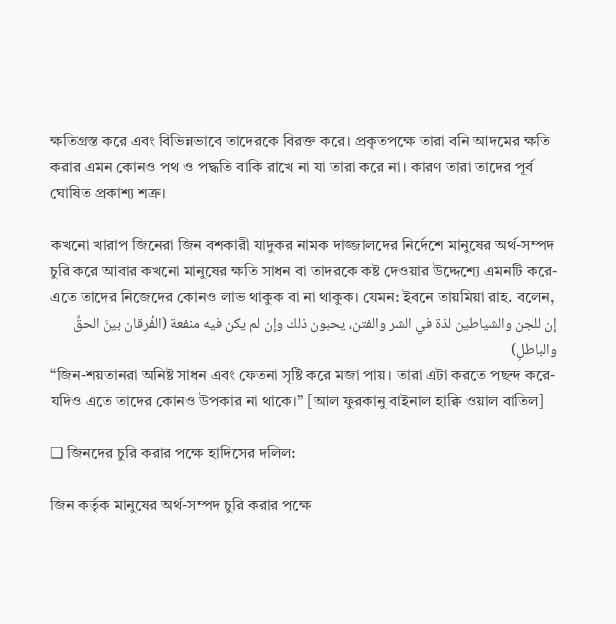ক্ষতিগ্রস্ত করে এবং বিভিন্নভাবে তাদেরকে বিরক্ত করে। প্রকৃতপক্ষে তারা বনি আদমের ক্ষতি করার এমন কোনও পথ ও পদ্ধতি বাকি রাখে না যা তারা করে না। কারণ তারা তাদের পূর্ব ঘোষিত প্রকাশ্য শত্রু।

কখনো খারাপ জিনেরা জিন বশকারী যাদুকর নামক দাজ্জালদের নির্দেশে মানুষের অর্থ-সম্পদ চুরি করে আবার কখনো মানুষের ক্ষতি সাধন বা তাদরকে কষ্ট দেওয়ার উদ্দেশ্যে এমনটি করে-এতে তাদের নিজেদের কোনও লাভ থাকুক বা না থাকুক। যেমন: ইবনে তায়মিয়া রাহ. বলেন,
إن للجن والشياطين لذة في الشر والفتن، يحبون ذلك وإن لم يكن فيه منفعة (الفُرقان بينَ الحقِّ والباطلِ)
“জিন-শয়তানরা অনিষ্ট সাধন এবং ফেতনা সৃষ্টি করে মজা পায়। তারা এটা করতে পছন্দ করে-যদিও এতে তাদের কোনও উপকার না থাকে।” [আল ফুরকানু বাইনাল হাক্বি ওয়াল বাতিল]

❑ জিনদের চুরি করার পক্ষে হাদিসের দলিল:

জিন কর্তৃক মানুষের অর্থ-সম্পদ চুরি করার পক্ষে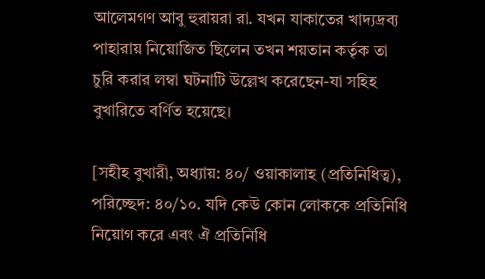আলেমগণ আবু হুরায়রা রা. যখন যাকাতের খাদ্যদ্রব্য পাহারায় নিয়োজিত ছিলেন তখন শয়তান কর্তৃক তা চুরি করার লম্বা ঘটনাটি উল্লেখ করেছেন-যা সহিহ বুখারিতে বর্ণিত হয়েছে।

[সহীহ বুখারী, অধ্যায়: ৪০/ ওয়াকালাহ (প্রতিনিধিত্ব), পরিচ্ছেদ: ৪০/১০. যদি কেউ কোন লোককে প্রতিনিধি নিয়োগ করে এবং ঐ প্রতিনিধি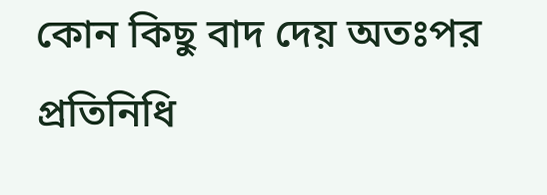কোন কিছু বাদ দেয় অতঃপর প্রতিনিধি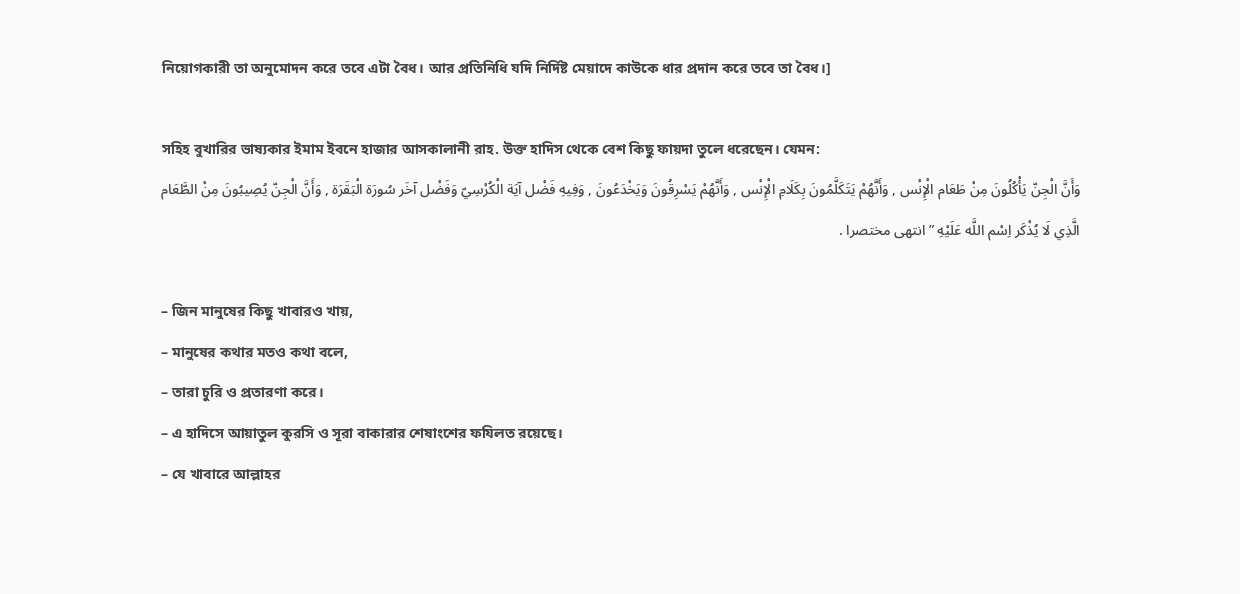নিয়োগকারী তা অনুমোদন করে তবে এটা বৈধ। আর প্রতিনিধি যদি নির্দিষ্ট মেয়াদে কাউকে ধার প্রদান করে তবে তা বৈধ।]

সহিহ বুখারির ভাষ্যকার ইমাম ইবনে হাজার আসকালানী রাহ. উক্ত হাদিস থেকে বেশ কিছু ফায়দা তুলে ধরেছেন। যেমন:
وَأَنَّ الْجِنّ يَأْكُلُونَ مِنْ طَعَام الْإِنْس , وَأَنَّهُمْ يَتَكَلَّمُونَ بِكَلَامِ الْإِنْس , وَأَنَّهُمْ يَسْرِقُونَ وَيَخْدَعُونَ , وَفِيهِ فَضْل آيَة الْكُرْسِيّ وَفَضْل آخَر سُورَة الْبَقَرَة , وَأَنَّ الْجِنّ يُصِيبُونَ مِنْ الطَّعَام الَّذِي لَا يُذْكَر اِسْم اللَّه عَلَيْهِ ” انتهى مختصرا .

– জিন মানুষের কিছু খাবারও খায়,
– মানুষের কথার মতও কথা বলে,
– তারা চুরি ও প্রতারণা করে।
– এ হাদিসে আয়াতুল কুরসি ও সূরা বাকারার শেষাংশের ফযিলত রয়েছে।
– যে খাবারে আল্লাহর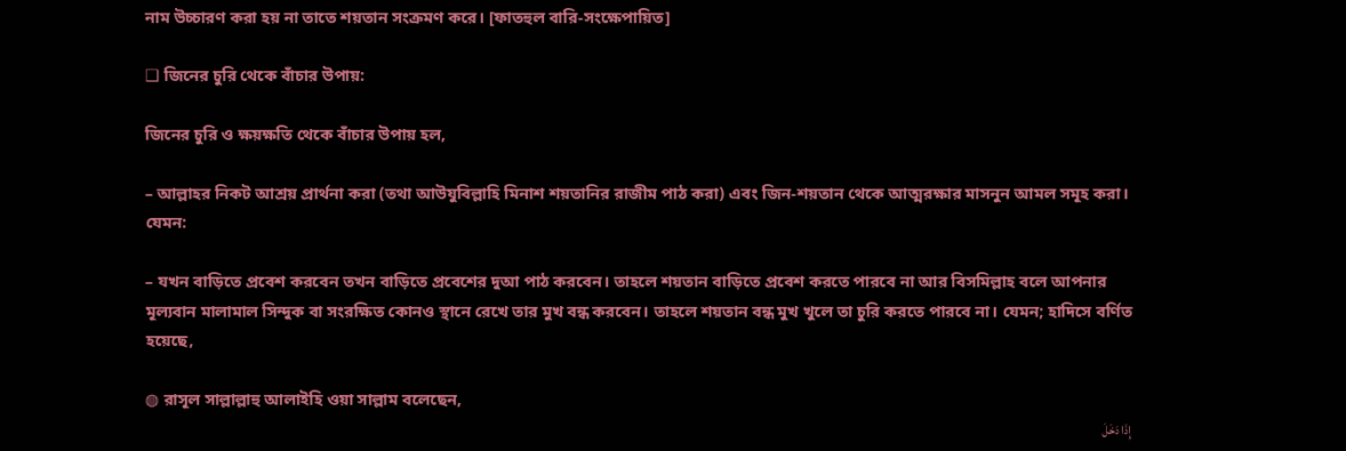নাম উচ্চারণ করা হয় না তাতে শয়তান সংক্রমণ করে। [ফাতহুল বারি-সংক্ষেপায়িত]

❑ জিনের চুরি থেকে বাঁচার উপায়:

জিনের চুরি ও ক্ষয়ক্ষতি থেকে বাঁচার উপায় হল,

– আল্লাহর নিকট আশ্রয় প্রার্থনা করা (তথা আউযুবিল্লাহি মিনাশ শয়তানির রাজীম পাঠ করা) এবং জিন-শয়তান থেকে আত্মরক্ষার মাসনুন আমল সমূহ করা। যেমন:

– যখন বাড়িতে প্রবেশ করবেন তখন বাড়িতে প্রবেশের দুআ পাঠ করবেন। তাহলে শয়তান বাড়িতে প্রবেশ করতে পারবে না আর বিসমিল্লাহ বলে আপনার মূল্যবান মালামাল সিন্দুক বা সংরক্ষিত কোনও স্থানে রেখে তার মুখ বন্ধ করবেন। তাহলে শয়তান বন্ধ মুখ খুলে তা চুরি করতে পারবে না। যেমন; হাদিসে বর্ণিত হয়েছে,

◍ রাসূল সাল্লাল্লাহু আলাইহি ওয়া সাল্লাম বলেছেন,
إِذَا دَخَلَ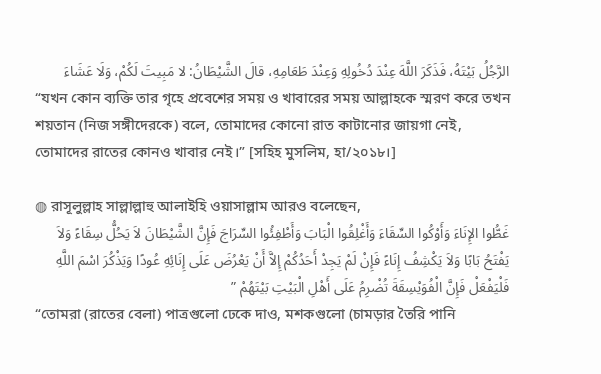الرَّجُلُ بَيْتَهُ، فَذَكَرَ اللَّهَ عِنْدَ دُخُولِهِ وَعِنْدَ طَعَامِهِ، قالَ الشَّيْطَانُ: لا مَبِيتَ لَكُمْ، وَلَا عَشَاءَ
“যখন কোন ব্যক্তি তার গৃহে প্রবেশের সময় ও খাবারের সময় আল্লাহকে স্মরণ করে তখন শয়তান (নিজ সঙ্গীদেরকে) বলে, তোমাদের কোনো রাত কাটানোর জায়গা নেই, তোমাদের রাতের কোনও খাবার নেই।” [সহিহ মুসলিম, হা/২০১৮।]

◍ রাসূলুল্লাহ সাল্লাল্লাহু আলাইহি ওয়াসাল্লাম আরও বলেছেন,
غَطُّوا الإِنَاءَ وَأَوْكُوا السِّقَاءَ وَأَغْلِقُوا الْبَابَ وَأَطْفِئُوا السِّرَاجَ فَإِنَّ الشَّيْطَانَ لاَ يَحُلُّ سِقَاءً وَلاَ يَفْتَحُ بَابًا وَلاَ يَكْشِفُ إِنَاءً فَإِنْ لَمْ يَجِدْ أَحَدُكُمْ إِلاَّ أَنْ يَعْرُضَ عَلَى إِنَائِهِ عُودًا وَيَذْكُرَ اسْمَ اللَّهِ فَلْيَفْعَلْ فَإِنَّ الْفُوَيْسِقَةَ تُضْرِمُ عَلَى أَهْلِ الْبَيْتِ بَيْتَهُمْ ”
“তোমরা (রাতের বেলা) পাত্রগুলো ঢেকে দাও, মশকগুলো (চামড়ার তৈরি পানি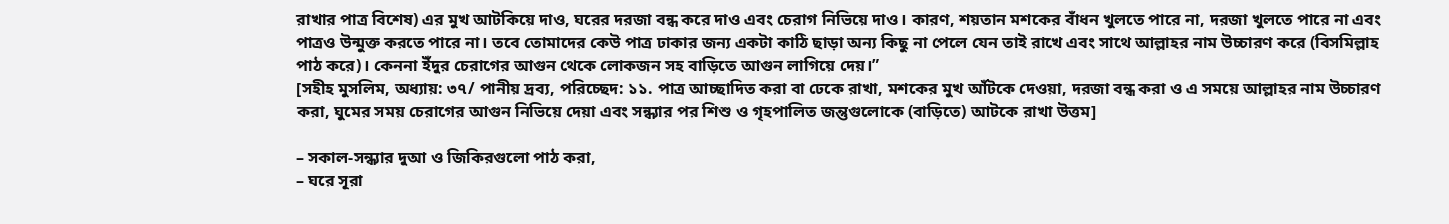রাখার পাত্র বিশেষ) এর মুখ আটকিয়ে দাও, ঘরের দরজা বন্ধ করে দাও এবং চেরাগ নিভিয়ে দাও। কারণ, শয়তান মশকের বাঁধন খুলতে পারে না, দরজা খুলতে পারে না এবং পাত্রও উন্মুক্ত করতে পারে না। তবে তোমাদের কেউ পাত্র ঢাকার জন্য একটা কাঠি ছাড়া অন্য কিছু না পেলে যেন তাই রাখে এবং সাথে আল্লাহর নাম উচ্চারণ করে (বিসমিল্লাহ পাঠ করে)। কেননা ইঁদুর চেরাগের আগুন থেকে লোকজন সহ বাড়িতে আগুন লাগিয়ে দেয়।”
[সহীহ মুসলিম, অধ্যায়: ৩৭/ পানীয় দ্রব্য, পরিচ্ছেদ: ১১. পাত্র আচ্ছাদিত করা বা ঢেকে রাখা, মশকের মুখ আঁটকে দেওয়া, দরজা বন্ধ করা ও এ সময়ে আল্লাহর নাম উচ্চারণ করা, ঘুমের সময় চেরাগের আগুন নিভিয়ে দেয়া এবং সন্ধ্যার পর শিশু ও গৃহপালিত জন্তুগুলোকে (বাড়িতে) আটকে রাখা উত্তম]

– সকাল-সন্ধ্যার দুআ ও জিকিরগুলো পাঠ করা,
– ঘরে সূরা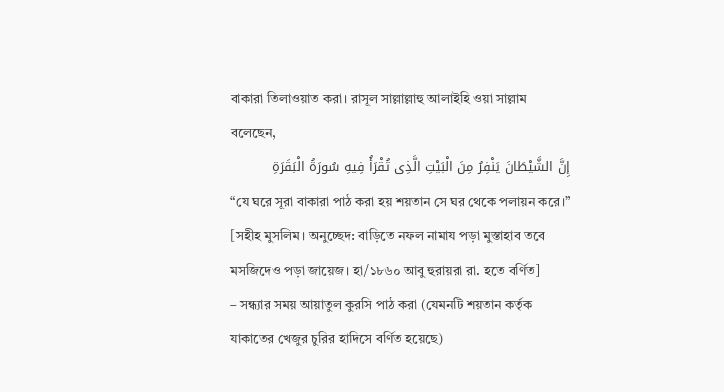বাকারা তিলাওয়াত করা। রাসূল সাল্লাল্লাহু আলাইহি ওয়া সাল্লাম বলেছেন,
إِنَّ الشَّيْطَانَ يَنْفِرُ مِنَ الْبَيْتِ الَّذِى تُقْرَأُ فِيهِ سُورَةُ الْبَقَرَةِ
“যে ঘরে সূরা বাকারা পাঠ করা হয় শয়তান সে ঘর থেকে পলায়ন করে।” [সহীহ মুসলিম। অনুচ্ছেদ: বাড়িতে নফল নামায পড়া মুস্তাহাব তবে মসজিদেও পড়া জায়েজ। হা/১৮৬০ আবু হুরায়রা রা. হতে বর্ণিত]
– সন্ধ্যার সময় আয়াতুল কুরসি পাঠ করা (যেমনটি শয়তান কর্তৃক যাকাতের খেজুর চুরির হাদিসে বর্ণিত হয়েছে)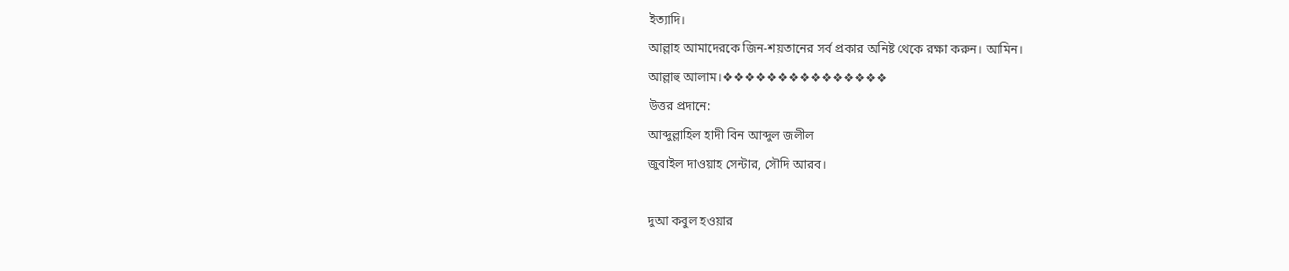ইত্যাদি।
আল্লাহ আমাদেরকে জিন-শয়তানের সর্ব প্রকার অনিষ্ট থেকে রক্ষা করুন। আমিন।
আল্লাহু আলাম।❖❖❖❖❖❖❖❖❖❖❖❖❖❖❖
উত্তর প্রদানে:
আব্দুল্লাহিল হাদী বিন আব্দুল জলীল
জুবাইল দাওয়াহ সেন্টার, সৌদি আরব।

দুআ কবুল হওয়ার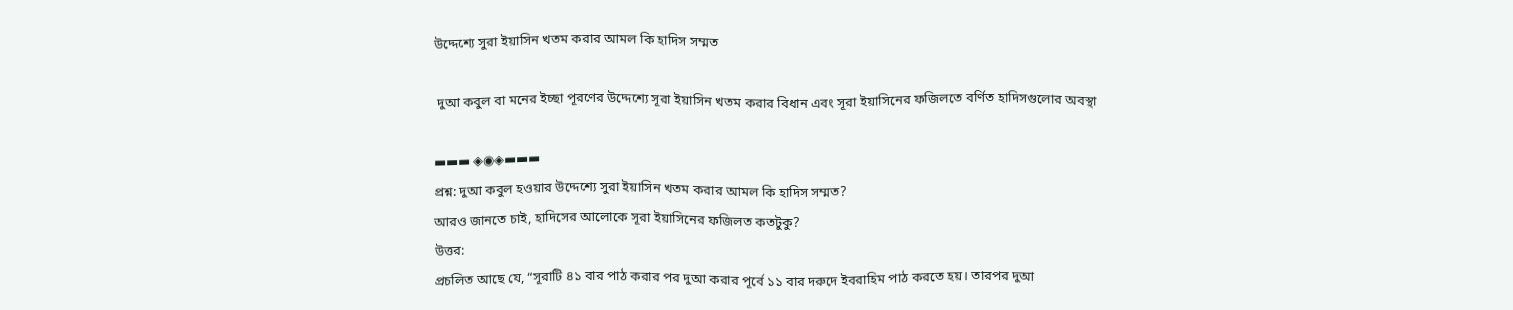উদ্দেশ্যে সুরা ইয়াসিন খতম করার আমল কি হাদিস সম্মত

 দুআ কবুল বা মনের ইচ্ছা পূরণের উদ্দেশ্যে সূরা ইয়াসিন খতম করার বিধান এবং সূরা ইয়াসিনের ফজিলতে বর্ণিত হাদিসগুলোর অবস্থা

▬▬▬ ◈◉◈▬▬▬
প্রশ্ন: দুআ কবুল হওয়ার উদ্দেশ্যে সুরা ইয়াসিন খতম করার আমল কি হাদিস সম্মত?
আরও জানতে চাই, হাদিসের আলোকে সূরা ইয়াসিনের ফজিলত কতটুকু?
উত্তর:
প্রচলিত আছে যে, “সূরাটি ৪১ বার পাঠ করার পর দুআ করার পূর্বে ১১ বার দরুদে ইবরাহিম পাঠ করতে হয়। তারপর দুআ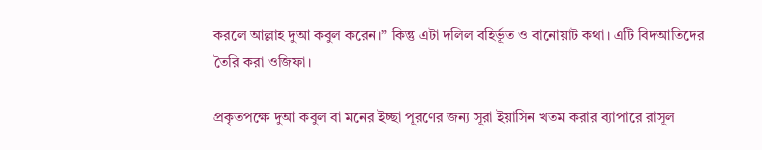করলে আল্লাহ দুআ কবুল করেন।” কিন্তু এটা দলিল বহির্ভূত ও বানোয়াট কথা। এটি বিদআতিদের তৈরি করা ওজিফা।

প্রকৃতপক্ষে দুআ কবুল বা মনের ইচ্ছা পূরণের জন্য সূরা ইয়াসিন খতম করার ব্যাপারে রাসূল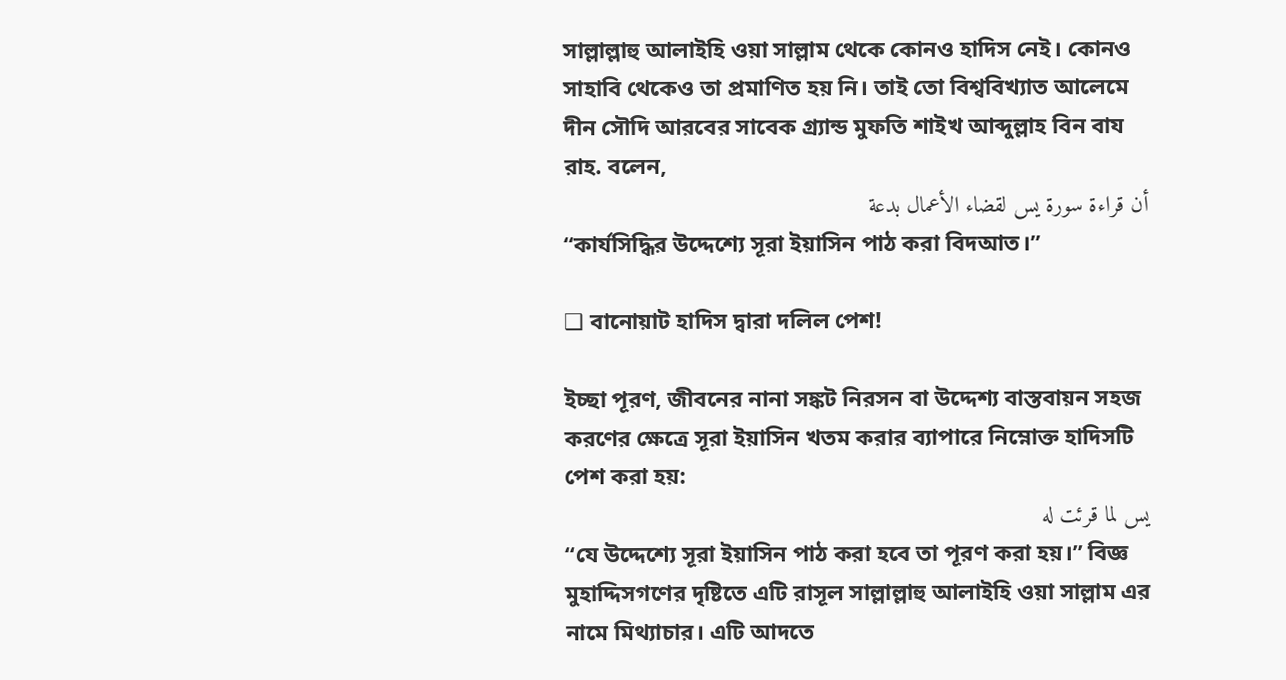সাল্লাল্লাহু আলাইহি ওয়া সাল্লাম থেকে কোনও হাদিস নেই। কোনও সাহাবি থেকেও তা প্রমাণিত হয় নি। তাই তো বিশ্ববিখ্যাত আলেমে দীন সৌদি আরবের সাবেক গ্র্যান্ড মুফতি শাইখ আব্দুল্লাহ বিন বায রাহ. বলেন,
أن قراءة سورة يس لقضاء الأعمال بدعة
“কার্যসিদ্ধির উদ্দেশ্যে সূরা ইয়াসিন পাঠ করা বিদআত।”

❑ বানোয়াট হাদিস দ্বারা দলিল পেশ!

ইচ্ছা পূরণ, জীবনের নানা সঙ্কট নিরসন বা উদ্দেশ্য বাস্তবায়ন সহজ করণের ক্ষেত্রে সূরা ইয়াসিন খতম করার ব্যাপারে নিম্নোক্ত হাদিসটি পেশ করা হয়:
يس لما قرئت له
“যে উদ্দেশ্যে সূরা ইয়াসিন পাঠ করা হবে তা পূরণ করা হয়।” বিজ্ঞ মুহাদ্দিসগণের দৃষ্টিতে এটি রাসূল সাল্লাল্লাহু আলাইহি ওয়া সাল্লাম এর নামে মিথ্যাচার। এটি আদতে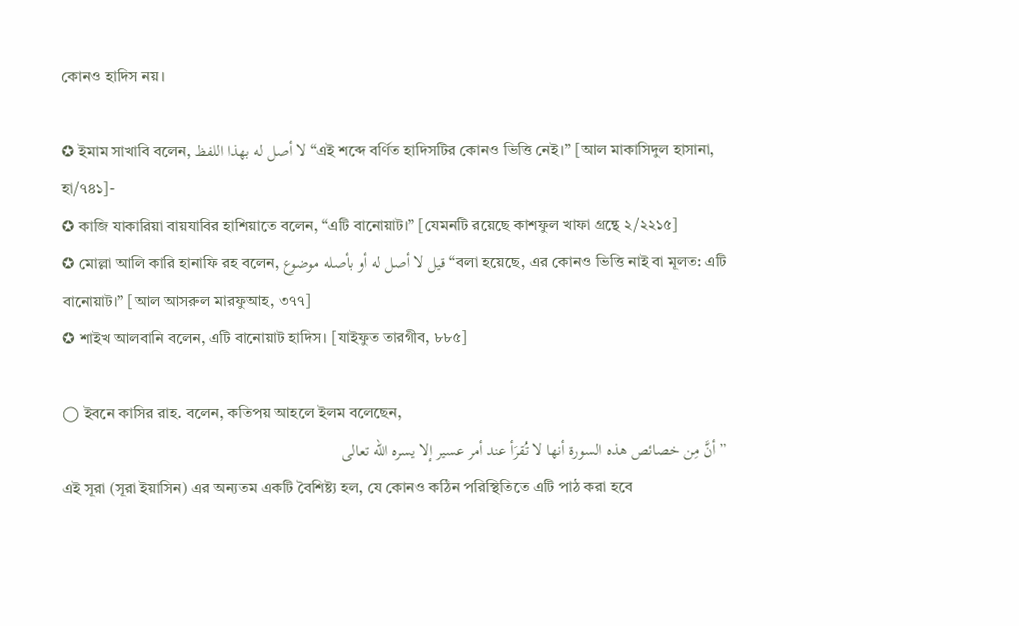কোনও হাদিস নয়।

✪ ইমাম সাখাবি বলেন, لا أصل له بهذا اللفظ “এই শব্দে বর্ণিত হাদিসটির কোনও ভিত্তি নেই।” [আল মাকাসিদুল হাসানা, হা/৭৪১]-
✪ কাজি যাকারিয়া বায়যাবির হাশিয়াতে বলেন, “এটি বানোয়াট।” [যেমনটি রয়েছে কাশফুল খাফা গ্রন্থে ২/২২১৫]
✪ মোল্লা আলি কারি হানাফি রহ বলেন, قيل لا أصل له أو بأصله موضوع “বলা হয়েছে, এর কোনও ভিত্তি নাই বা মূলত: এটি বানোয়াট।” [আল আসরুল মারফুআহ, ৩৭৭]
✪ শাইখ আলবানি বলেন, এটি বানোয়াট হাদিস। [যাইফুত তারগীব, ৮৮৫]

◯ ইবনে কাসির রাহ. বলেন, কতিপয় আহলে ইলম বলেছেন,
” أنَّ مِن خصائص هذه السورة أنها لا تُقرَأ عند أمر عسير إلا يسره الله تعالى
এই সূরা (সূরা ইয়াসিন) এর অন্যতম একটি বৈশিষ্ট্য হল, যে কোনও কঠিন পরিস্থিতিতে এটি পাঠ করা হবে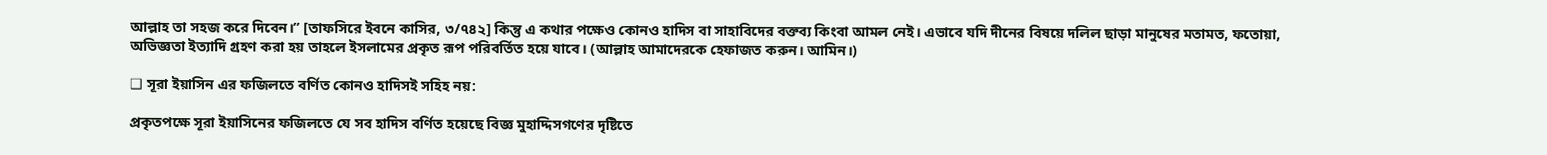আল্লাহ তা সহজ করে দিবেন।” [তাফসিরে ইবনে কাসির, ৩/৭৪২] কিন্তু এ কথার পক্ষেও কোনও হাদিস বা সাহাবিদের বক্তব্য কিংবা আমল নেই। এভাবে যদি দীনের বিষয়ে দলিল ছাড়া মানুষের মতামত, ফতোয়া, অভিজ্ঞতা ইত্যাদি গ্রহণ করা হয় তাহলে ইসলামের প্রকৃত রূপ পরিবর্তিত হয়ে যাবে। (আল্লাহ আমাদেরকে হেফাজত করুন। আমিন।)

❑ সূরা ইয়াসিন এর ফজিলতে বর্ণিত কোনও হাদিসই সহিহ নয়:

প্রকৃতপক্ষে সূরা ইয়াসিনের ফজিলতে যে সব হাদিস বর্ণিত হয়েছে বিজ্ঞ মুহাদ্দিসগণের দৃষ্টিতে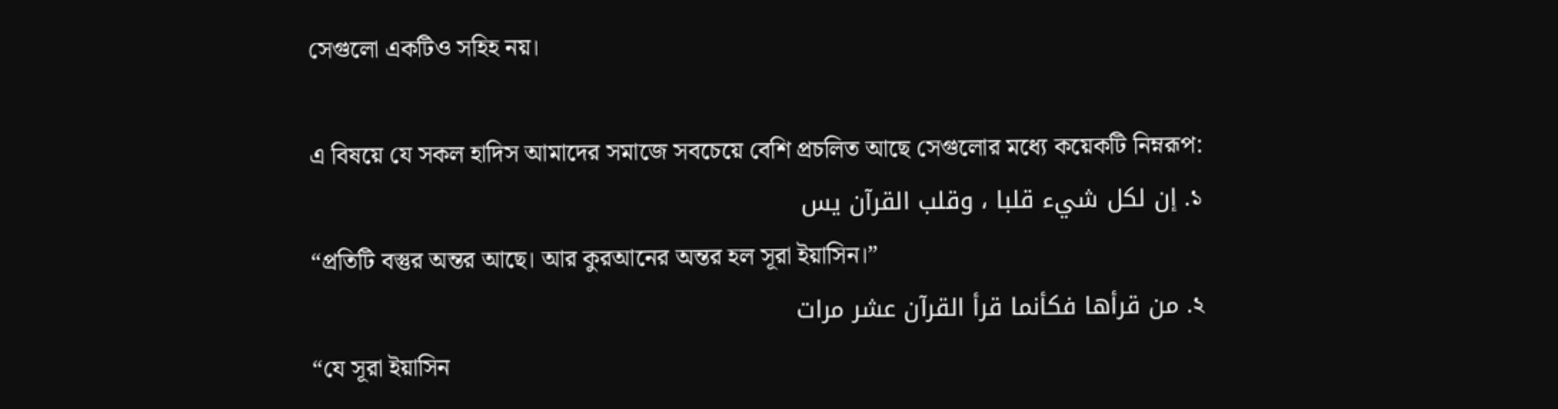সেগুলো একটিও সহিহ নয়।

এ বিষয়ে যে সকল হাদিস আমাদের সমাজে সবচেয়ে বেশি প্রচলিত আছে সেগুলোর মধ্যে কয়েকটি নিম্নরূপ:
১. إن لكل شيء قلبا ، وقلب القرآن يس
“প্রতিটি বস্তুর অন্তর আছে। আর কুরআনের অন্তর হল সূরা ইয়াসিন।”
২. من قرأها فكأنما قرأ القرآن عشر مرات
“যে সূরা ইয়াসিন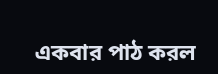একবার পাঠ করল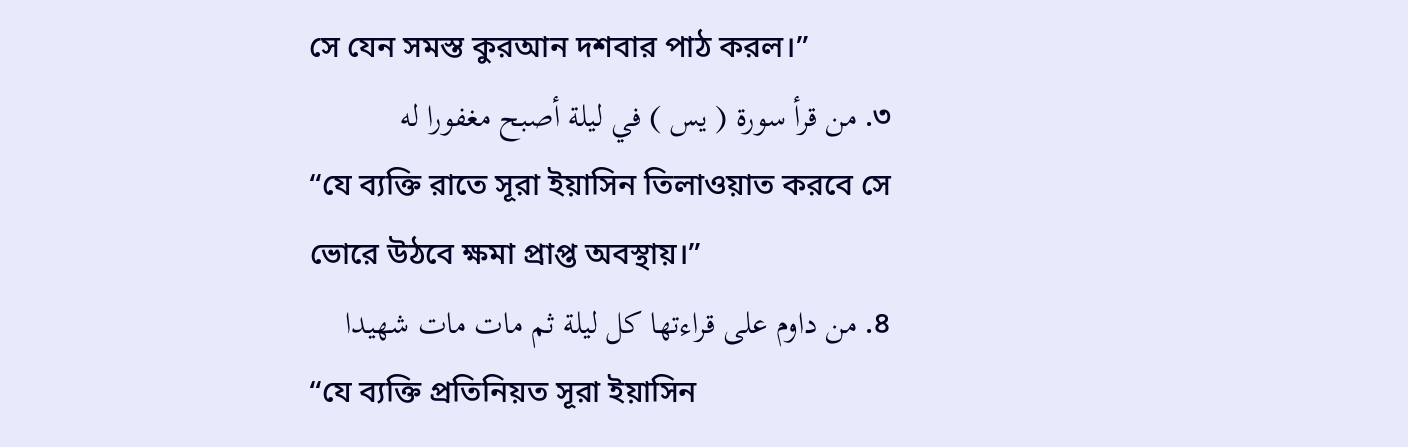সে যেন সমস্ত কুরআন দশবার পাঠ করল।”
৩. من قرأ سورة ( يس ) في ليلة أصبح مغفورا له
“যে ব্যক্তি রাতে সূরা ইয়াসিন তিলাওয়াত করবে সে ভোরে উঠবে ক্ষমা প্রাপ্ত অবস্থায়।”
৪. من داوم على قراءتها كل ليلة ثم مات مات شهيدا
“যে ব্যক্তি প্রতিনিয়ত সূরা ইয়াসিন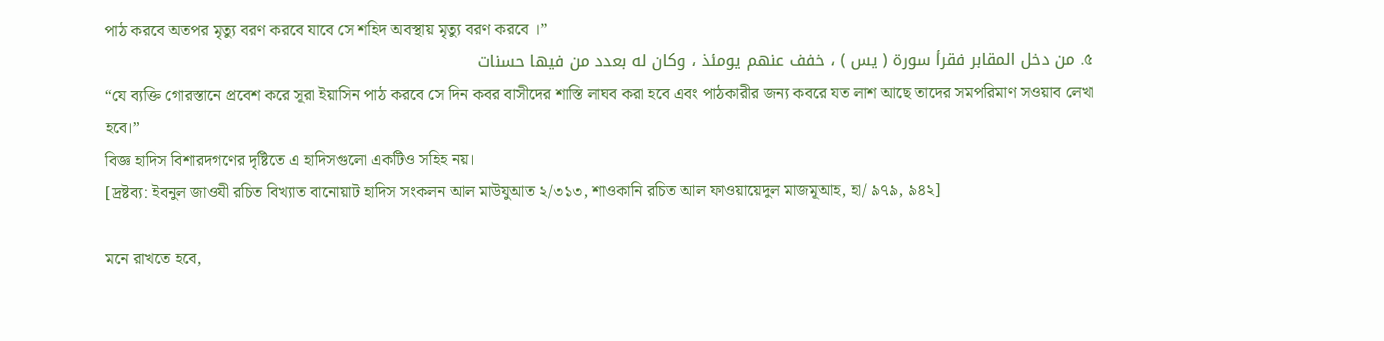পাঠ করবে অতপর মৃত্যু বরণ করবে যাবে সে শহিদ অবস্থায় মৃত্যু বরণ করবে ।”
৫. من دخل المقابر فقرأ سورة ( يس ) ، خفف عنهم يومئذ ، وكان له بعدد من فيها حسنات
“যে ব্যক্তি গোরস্তানে প্রবেশ করে সূরা ইয়াসিন পাঠ করবে সে দিন কবর বাসীদের শাস্তি লাঘব করা হবে এবং পাঠকারীর জন্য কবরে যত লাশ আছে তাদের সমপরিমাণ সওয়াব লেখা হবে।”
বিজ্ঞ হাদিস বিশারদগণের দৃষ্টিতে এ হাদিসগুলো একটিও সহিহ নয়।
[দ্রষ্টব্য: ইবনুল জাওযী রচিত বিখ্যাত বানোয়াট হাদিস সংকলন আল মাউযুআত ২/৩১৩, শাওকানি রচিত আল ফাওয়ায়েদুল মাজমূআহ, হা/ ৯৭৯, ৯৪২]

মনে রাখতে হবে,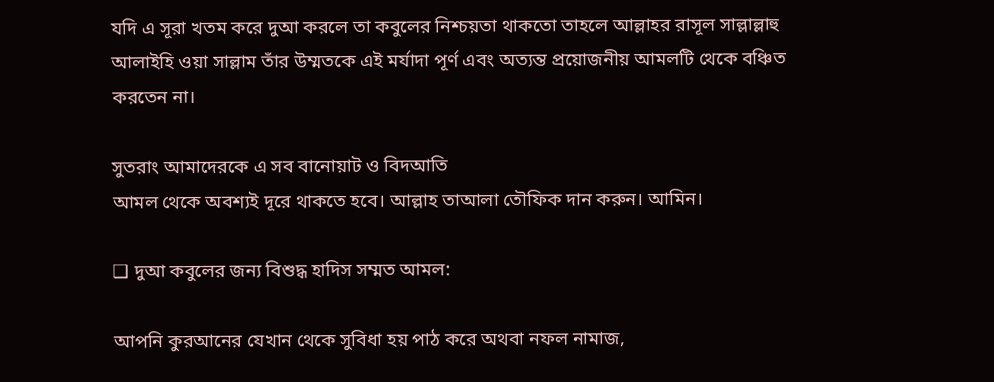যদি এ সূরা খতম করে দুআ করলে তা কবুলের নিশ্চয়তা থাকতো তাহলে আল্লাহর রাসূল সাল্লাল্লাহু আলাইহি ওয়া সাল্লাম তাঁর উম্মতকে এই মর্যাদা পূর্ণ এবং অত্যন্ত প্রয়োজনীয় আমলটি থেকে বঞ্চিত করতেন না।

সুতরাং আমাদেরকে এ সব বানোয়াট ও বিদআতি
আমল থেকে অবশ্যই দূরে থাকতে হবে। আল্লাহ তাআলা তৌফিক দান করুন। আমিন।

❑ দুআ কবুলের জন্য বিশুদ্ধ হাদিস সম্মত আমল:

আপনি কুরআনের যেখান থেকে সুবিধা হয় পাঠ করে অথবা নফল নামাজ,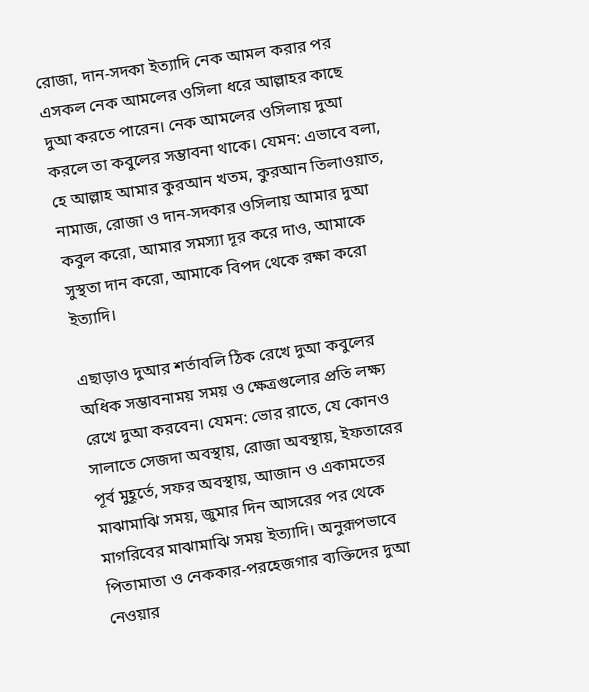রোজা, দান-সদকা ইত্যাদি নেক আমল করার পর এসকল নেক আমলের ওসিলা ধরে আল্লাহর কাছে দুআ করতে পারেন। নেক আমলের ওসিলায় দুআ করলে তা কবুলের সম্ভাবনা থাকে। যেমন: এভাবে বলা, হে আল্লাহ আমার কুরআন খতম, কুরআন তিলাওয়াত, নামাজ, রোজা ও দান-সদকার ওসিলায় আমার দুআ কবুল করো, আমার সমস্যা দূর করে দাও, আমাকে সুস্থতা দান করো, আমাকে বিপদ থেকে রক্ষা করো ইত্যাদি।

এছাড়াও দুআর শর্তাবলি ঠিক রেখে দুআ কবুলের অধিক সম্ভাবনাময় সময় ও ক্ষেত্রগুলোর প্রতি লক্ষ্য রেখে দুআ করবেন। যেমন: ভোর রাতে, যে কোনও সালাতে সেজদা অবস্থায়, রোজা অবস্থায়, ইফতারের পূর্ব মুহূর্তে, সফর অবস্থায়, আজান ও একামতের মাঝামাঝি সময়, জুমার দিন আসরের পর থেকে মাগরিবের মাঝামাঝি সময় ইত্যাদি। অনুরূপভাবে পিতামাতা ও নেককার-পরহেজগার ব্যক্তিদের দুআ নেওয়ার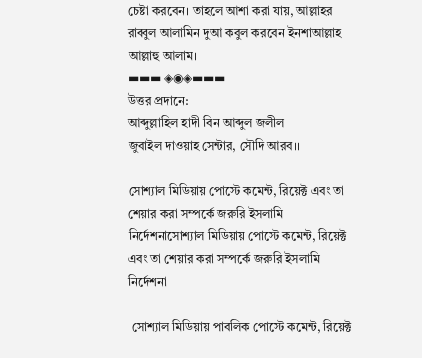চেষ্টা করবেন। তাহলে আশা করা যায়, আল্লাহর রাব্বুল আলামিন দুআ কবুল করবেন ইনশাআল্লাহ
আল্লাহু আলাম।
▬▬▬ ◈◉◈▬▬▬
উত্তর প্রদানে:
আব্দুল্লাহিল হাদী বিন আব্দুল জলীল
জুবাইল দাওয়াহ সেন্টার, সৌদি আরব।।

সোশ্যাল মিডিয়ায় পোস্টে কমেন্ট, রিয়েক্ট এবং তা শেয়ার করা সম্পর্কে জরুরি ইসলামি নির্দেশনাসোশ্যাল মিডিয়ায় পোস্টে কমেন্ট, রিয়েক্ট এবং তা শেয়ার করা সম্পর্কে জরুরি ইসলামি নির্দেশনা

 সোশ্যাল মিডিয়ায় পাবলিক পোস্টে কমেন্ট, রিয়েক্ট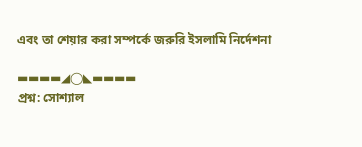এবং তা শেয়ার করা সম্পর্কে জরুরি ইসলামি নির্দেশনা

▬▬▬▬◢◯◣▬▬▬▬
প্রশ্ন: সোশ্যাল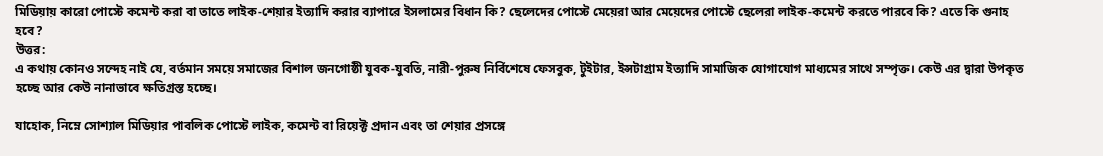মিডিয়ায় কারো পোস্টে কমেন্ট করা বা তাতে লাইক-শেয়ার ইত্যাদি করার ব্যাপারে ইসলামের বিধান কি? ছেলেদের পোস্টে মেয়েরা আর মেয়েদের পোস্টে ছেলেরা লাইক-কমেন্ট করতে পারবে কি? এতে কি গুনাহ হবে?
উত্তর:
এ কথায় কোনও সন্দেহ নাই যে, বর্তমান সময়ে সমাজের বিশাল জনগোষ্ঠী যুবক-যুবতি, নারী-পুরুষ নির্বিশেষে ফেসবুক, টুইটার, ইন্সটাগ্রাম ইত্যাদি সামাজিক যোগাযোগ মাধ্যমের সাথে সম্পৃক্ত। কেউ এর দ্বারা উপকৃত হচ্ছে আর কেউ নানাভাবে ক্ষতিগ্রস্ত হচ্ছে।

যাহোক, নিম্নে সোশ্যাল মিডিয়ার পাবলিক পোস্টে লাইক, কমেন্ট বা রিয়েক্ট প্রদান এবং তা শেয়ার প্রসঙ্গে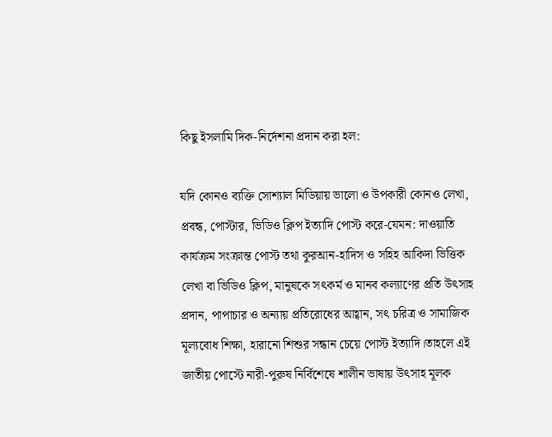কিছু ইসলামি দিক-নির্দেশনা প্রদান করা হল:

যদি কোনও ব্যক্তি সোশ্যাল মিডিয়ায় ভালো ও উপকারী কোনও লেখা, প্রবন্ধ, পোস্টার, ভিডিও ক্লিপ ইত্যাদি পোস্ট করে-যেমন: দাওয়াতি কার্যক্রম সংক্রান্ত পোস্ট তথা কুরআন-হাদিস ও সহিহ আকিদা ভিত্তিক লেখা বা ভিডিও ক্লিপ, মানুষকে সৎকর্ম ও মানব কল্যাণের প্রতি উৎসাহ প্রদান, পাপাচার ও অন্যায় প্রতিরোধের আহ্বান, সৎ চরিত্র ও সামাজিক মূল্যবোধ শিক্ষা, হারানো শিশুর সন্ধান চেয়ে পোস্ট ইত্যাদি।তাহলে এই জাতীয় পোস্টে নারী-পুরুষ নির্বিশেষে শালীন ভাষায় উৎসাহ মূলক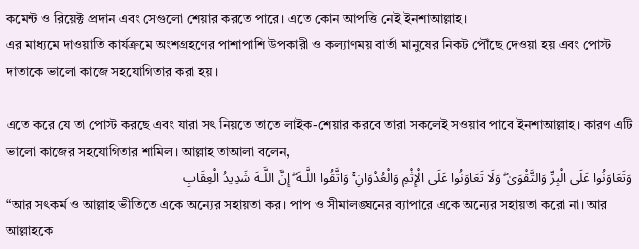কমেন্ট ও রিয়েক্ট প্রদান এবং সেগুলো শেয়ার করতে পারে। এতে কোন আপত্তি নেই ইনশাআল্লাহ।
এর মাধ্যমে দাওয়াতি কার্যক্রমে অংশগ্রহণের পাশাপাশি উপকারী ও কল্যাণময় বার্তা মানুষের নিকট পৌঁছে দেওয়া হয় এবং পোস্ট দাতাকে ভালো কাজে সহযোগিতার করা হয়।

এতে করে যে তা পোস্ট করছে এবং যারা সৎ নিয়তে তাতে লাইক-শেয়ার করবে তারা সকলেই সওয়াব পাবে ইনশাআল্লাহ। কারণ এটি ভালো কাজের সহযোগিতার শামিল। আল্লাহ তাআলা বলেন,
وَتَعَاوَنُوا عَلَى الْبِرِّ وَالتَّقْوَىٰ ۖ وَلَا تَعَاوَنُوا عَلَى الْإِثْمِ وَالْعُدْوَانِ ۚ وَاتَّقُوا اللَّـهَ ۖ إِنَّ اللَّـهَ شَدِيدُ الْعِقَابِ
“আর সৎকর্ম ও আল্লাহ ভীতিতে একে অন্যের সহায়তা কর। পাপ ও সীমালঙ্ঘনের ব্যাপারে একে অন্যের সহায়তা করো না। আর আল্লাহকে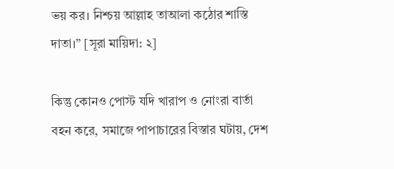ভয় কর। নিশ্চয় আল্লাহ তাআলা কঠোর শাস্তি দাতা।” [সূরা মায়িদা: ২]

কিন্তু কোনও পোস্ট যদি খারাপ ও নোংরা বার্তা বহন করে, সমাজে পাপাচারের বিস্তার ঘটায়, দেশ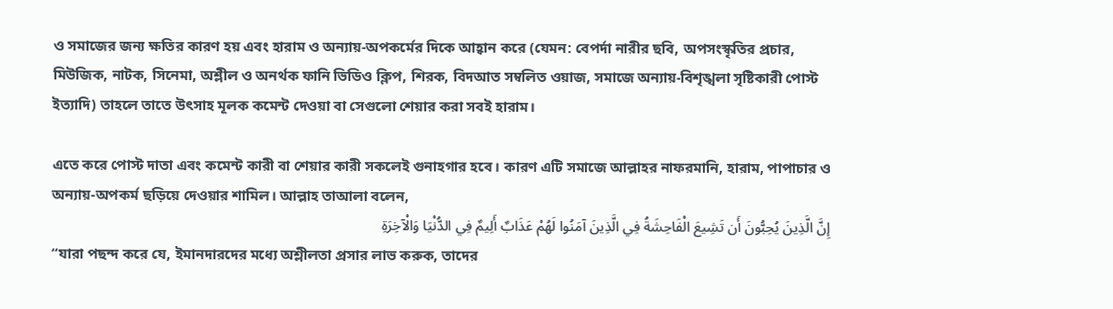ও সমাজের জন্য ক্ষতির কারণ হয় এবং হারাম ও অন্যায়-অপকর্মের দিকে আহ্বান করে (যেমন: বেপর্দা নারীর ছবি, অপসংস্কৃতির প্রচার, মিউজিক, নাটক, সিনেমা, অশ্লীল ও অনর্থক ফানি ভিডিও ক্লিপ, শিরক, বিদআত সম্বলিত ওয়াজ, সমাজে অন্যায়-বিশৃঙ্খলা সৃষ্টিকারী পোস্ট ইত্যাদি) তাহলে তাতে উৎসাহ মূলক কমেন্ট দেওয়া বা সেগুলো শেয়ার করা সবই হারাম।

এতে করে পোস্ট দাতা এবং কমেন্ট কারী বা শেয়ার কারী সকলেই গুনাহগার হবে। কারণ এটি সমাজে আল্লাহর নাফরমানি, হারাম, পাপাচার ও অন্যায়-অপকর্ম ছড়িয়ে দেওয়ার শামিল। আল্লাহ তাআলা বলেন,
إِنَّ الَّذِينَ يُحِبُّونَ أَن تَشِيعَ الْفَاحِشَةُ فِي الَّذِينَ آمَنُوا لَهُمْ عَذَابٌ أَلِيمٌ فِي الدُّنْيَا وَالْآخِرَةِ
“যারা পছন্দ করে যে, ইমানদারদের মধ্যে অশ্লীলতা প্রসার লাভ করুক, তাদের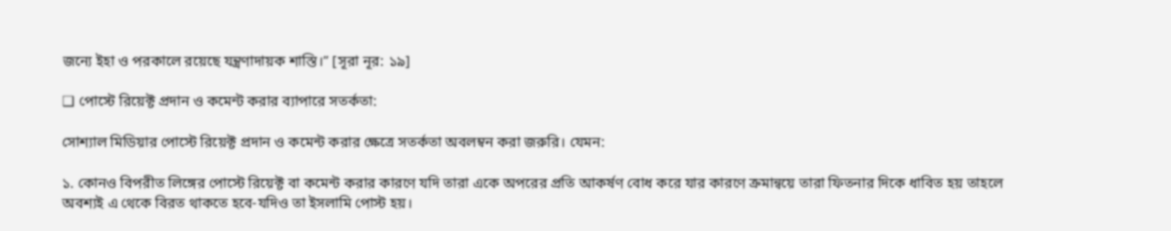জন্যে ইহা ও পরকালে রয়েছে যন্ত্রণাদায়ক শাস্তি।” [সূরা নূর: ১৯]

❑ পোস্টে রিয়েক্ট প্রদান ও কমেন্ট করার ব্যাপারে সতর্কতা:

সোশ্যাল মিডিয়ার পোস্টে রিয়েক্ট প্রদান ও কমেন্ট করার ক্ষেত্রে সতর্কতা অবলম্বন করা জরুরি। যেমন:

১. কোনও বিপরীত লিঙ্গের পোস্টে রিয়েক্ট বা কমেন্ট করার কারণে যদি তারা একে অপরের প্রতি আকর্ষণ বোধ করে যার কারণে ক্রমান্বয়ে তারা ফিতনার দিকে ধাবিত হয় তাহলে অবশ্যই এ থেকে বিরত থাকতে হবে-যদিও তা ইসলামি পোস্ট হয়।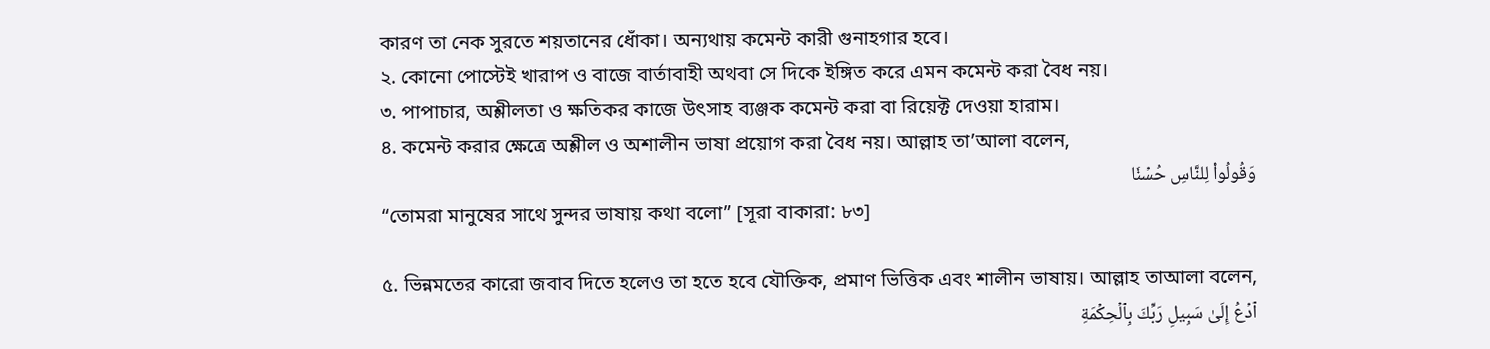কারণ তা নেক সুরতে শয়তানের ধোঁকা। অন্যথায় কমেন্ট কারী গুনাহগার হবে।
২. কোনো পোস্টেই খারাপ ও বাজে বার্তাবাহী অথবা সে দিকে ইঙ্গিত করে এমন কমেন্ট করা বৈধ নয়।
৩. পাপাচার, অশ্লীলতা ও ক্ষতিকর কাজে উৎসাহ ব্যঞ্জক কমেন্ট করা বা রিয়েক্ট দেওয়া হারাম।
৪. কমেন্ট করার ক্ষেত্রে অশ্লীল ও অশালীন ভাষা প্রয়োগ করা বৈধ নয়। আল্লাহ তা’আলা বলেন,
وَقُولُواْ لِلنَّاسِ حُسۡنٗا
“তোমরা মানুষের সাথে সুন্দর ভাষায় কথা বলো” [সূরা বাকারা: ৮৩]

৫. ভিন্নমতের কারো জবাব দিতে হলেও তা হতে হবে যৌক্তিক, প্রমাণ ভিত্তিক এবং শালীন ভাষায়। আল্লাহ তাআলা বলেন,
ٱدۡعُ إِلَىٰ سَبِيلِ رَبِّكَ بِٱلۡحِكۡمَةِ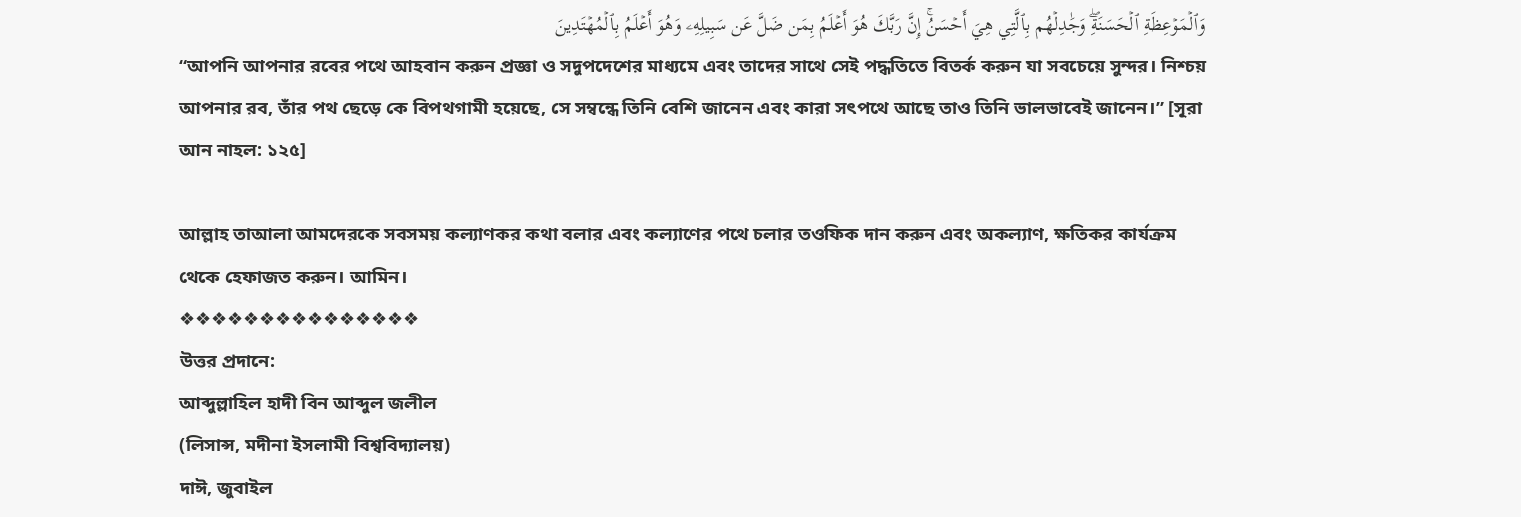وَٱلۡمَوۡعِظَةِ ٱلۡحَسَنَةِۖ وَجَٰدِلۡهُم بِٱلَّتِي هِيَ أَحۡسَنُۚ إِنَّ رَبَّكَ هُوَ أَعۡلَمُ بِمَن ضَلَّ عَن سَبِيلِهِۦ وَهُوَ أَعۡلَمُ بِٱلۡمُهۡتَدِينَ
“আপনি আপনার রবের পথে আহবান করুন প্রজ্ঞা ও সদুপদেশের মাধ্যমে এবং তাদের সাথে সেই পদ্ধতিতে বিতর্ক করুন যা সবচেয়ে সুন্দর। নিশ্চয় আপনার রব, তাঁর পথ ছেড়ে কে বিপথগামী হয়েছে, সে সম্বন্ধে তিনি বেশি জানেন এবং কারা সৎপথে আছে তাও তিনি ভালভাবেই জানেন।” [সূরা আন নাহল: ১২৫]

আল্লাহ তাআলা আমদেরকে সবসময় কল্যাণকর কথা বলার এবং কল্যাণের পথে চলার তওফিক দান করুন এবং অকল্যাণ, ক্ষতিকর কার্যক্রম থেকে হেফাজত করুন। আমিন।
❖❖❖❖❖❖❖❖❖❖❖❖❖❖❖
উত্তর প্রদানে:
আব্দুল্লাহিল হাদী বিন আব্দুল জলীল
(লিসান্স, মদীনা ইসলামী বিশ্ববিদ্যালয়)
দাঈ, জুবাইল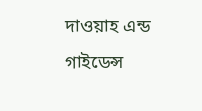দাওয়াহ এন্ড গাইডেন্স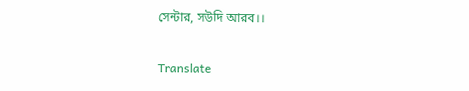সেন্টার, সউদি আরব।।

Translate